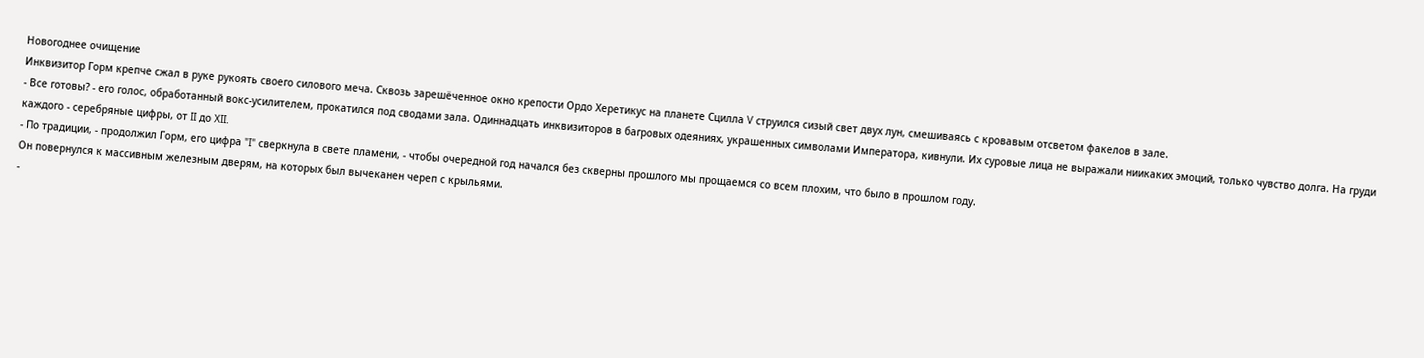Новогоднее очищение
Инквизитор Горм крепче сжал в руке рукоять своего силового меча. Сквозь зарешёченное окно крепости Ордо Херетикус на планете Сцилла V струился сизый свет двух лун, смешиваясь с кровавым отсветом факелов в зале.
- Все готовы? - его голос, обработанный вокс-усилителем, прокатился под сводами зала. Одиннадцать инквизиторов в багровых одеяниях, украшенных символами Императора, кивнули. Их суровые лица не выражали ниикаких эмоций, только чувство долга. На груди каждого - серебряные цифры, от II до XII.
- По традиции, - продолжил Горм, его цифра "I" сверкнула в свете пламени, - чтобы очередной год начался без скверны прошлого мы прощаемся со всем плохим, что было в прошлом году.
Он повернулся к массивным железным дверям, на которых был вычеканен череп с крыльями.
-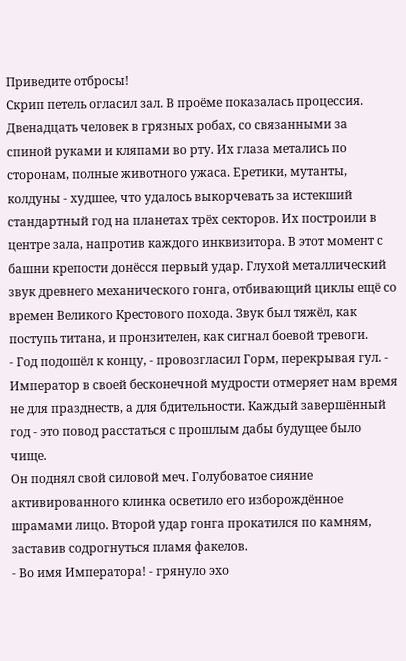Приведите отбросы!
Скрип петель огласил зал. В проёме показалась процессия. Двенадцать человек в грязных робах, со связанными за спиной руками и кляпами во рту. Их глаза метались по сторонам, полные животного ужаса. Еретики, мутанты, колдуны - худшее, что удалось выкорчевать за истекший стандартный год на планетах трёх секторов. Их построили в центре зала, напротив каждого инквизитора. В этот момент с башни крепости донёсся первый удар. Глухой металлический звук древнего механического гонга, отбивающий циклы ещё со времен Великого Крестового похода. Звук был тяжёл, как поступь титана, и пронзителен, как сигнал боевой тревоги.
- Год подошёл к концу, - провозгласил Горм, перекрывая гул. - Император в своей бесконечной мудрости отмеряет нам время не для празднеств, а для бдительности. Каждый завершённый год - это повод расстаться с прошлым дабы будущее было чище.
Он поднял свой силовой меч. Голубоватое сияние активированного клинка осветило его изборождённое шрамами лицо. Второй удар гонга прокатился по камням, заставив содрогнуться пламя факелов.
- Во имя Императора! - грянуло эхо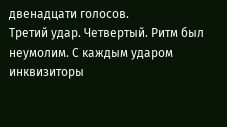двенадцати голосов.
Третий удар. Четвертый. Ритм был неумолим. С каждым ударом инквизиторы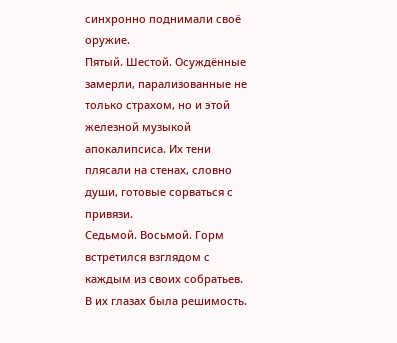синхронно поднимали своё оружие.
Пятый. Шестой. Осуждённые замерли, парализованные не только страхом, но и этой железной музыкой апокалипсиса. Их тени плясали на стенах, словно души, готовые сорваться с привязи.
Седьмой. Восьмой. Горм встретился взглядом с каждым из своих собратьев. В их глазах была решимость.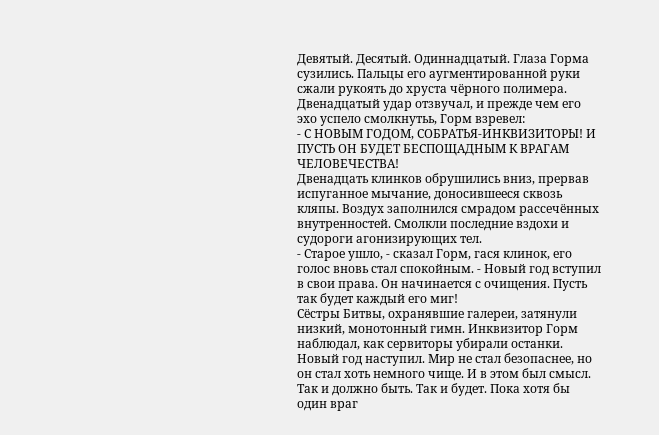Девятый. Десятый. Одиннадцатый. Глаза Горма сузились. Пальцы его аугментированной руки сжали рукоять до хруста чёрного полимера.
Двенадцатый удар отзвучал, и прежде чем его эхо успело смолкнутьь, Горм взревел:
- С НОВЫМ ГОДОМ, СОБРАТЬЯ-ИНКВИЗИТОРЫ! И ПУСТЬ ОН БУДЕТ БЕСПОЩАДНЫМ К ВРАГАМ ЧЕЛОВЕЧЕСТВА!
Двенадцать клинков обрушились вниз, прервав испуганное мычание, доносившееся сквозь кляпы. Воздух заполнился смрадом рассечённых внутренностей. Смолкли последние вздохи и судороги агонизирующих тел.
- Старое ушло, - сказал Горм, гася клинок, его голос вновь стал спокойным. - Новый год вступил в свои права. Он начинается с очищения. Пусть так будет каждый его миг!
Сёстры Битвы, охранявшие галереи, затянули низкий, монотонный гимн. Инквизитор Горм наблюдал, как сервиторы убирали останки. Новый год наступил. Мир не стал безопаснее, но он стал хоть немного чище. И в этом был смысл. Так и должно быть. Так и будет. Пока хотя бы один враг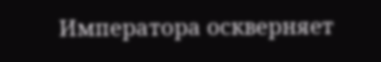Императора оскверняет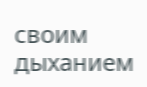своим дыханием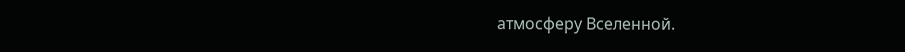атмосферу Вселенной.